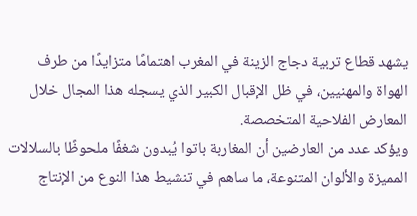يشهد قطاع تربية دجاج الزينة في المغرب اهتمامًا متزايدًا من طرف الهواة والمهنيين، في ظل الإقبال الكبير الذي يسجله هذا المجال خلال المعارض الفلاحية المتخصصة.
ويؤكد عدد من العارضين أن المغاربة باتوا يُبدون شغفًا ملحوظًا بالسلالات المميزة والألوان المتنوعة، ما ساهم في تنشيط هذا النوع من الإنتاج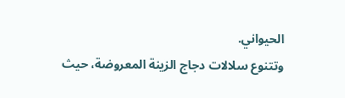الحيواني.
وتتنوع سلالات دجاج الزينة المعروضة، حيث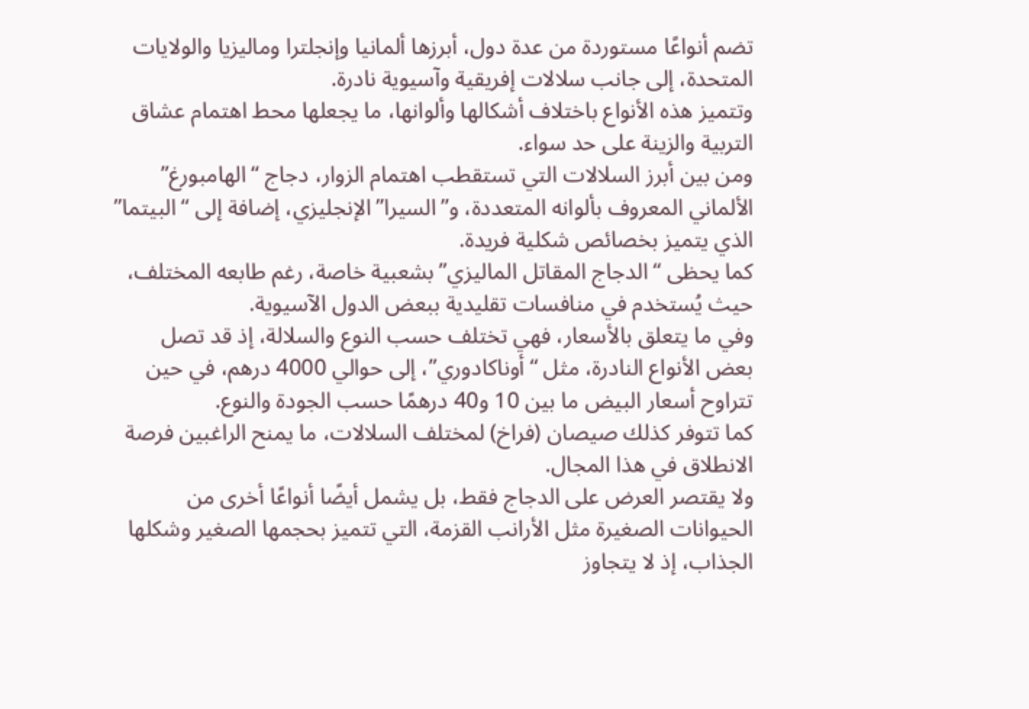تضم أنواعًا مستوردة من عدة دول، أبرزها ألمانيا وإنجلترا وماليزيا والولايات المتحدة، إلى جانب سلالات إفريقية وآسيوية نادرة.
وتتميز هذه الأنواع باختلاف أشكالها وألوانها، ما يجعلها محط اهتمام عشاق التربية والزينة على حد سواء.
ومن بين أبرز السلالات التي تستقطب اهتمام الزوار، دجاج “الهامبورغ” الألماني المعروف بألوانه المتعددة، و”السيرا” الإنجليزي، إضافة إلى “البيتما” الذي يتميز بخصائص شكلية فريدة.
كما يحظى “الدجاج المقاتل الماليزي” بشعبية خاصة، رغم طابعه المختلف، حيث يُستخدم في منافسات تقليدية ببعض الدول الآسيوية.
وفي ما يتعلق بالأسعار، فهي تختلف حسب النوع والسلالة، إذ قد تصل بعض الأنواع النادرة، مثل “أوناكادوري”، إلى حوالي 4000 درهم، في حين تتراوح أسعار البيض ما بين 10 و40 درهمًا حسب الجودة والنوع.
كما تتوفر كذلك صيصان (فراخ) لمختلف السلالات، ما يمنح الراغبين فرصة الانطلاق في هذا المجال.
ولا يقتصر العرض على الدجاج فقط، بل يشمل أيضًا أنواعًا أخرى من الحيوانات الصغيرة مثل الأرانب القزمة، التي تتميز بحجمها الصغير وشكلها الجذاب، إذ لا يتجاوز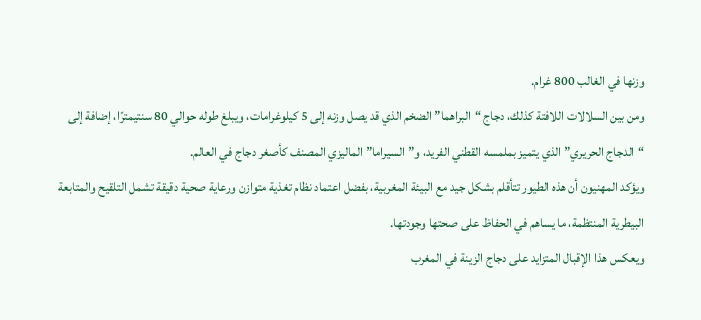وزنها في الغالب 800 غرام.
ومن بين السلالات اللافتة كذلك، دجاج “البراهما” الضخم الذي قد يصل وزنه إلى 5 كيلوغرامات، ويبلغ طوله حوالي 80 سنتيمترًا، إضافة إلى “الدجاج الحريري” الذي يتميز بملمسه القطني الفريد، و”السيراما” الماليزي المصنف كأصغر دجاج في العالم.
ويؤكد المهنيون أن هذه الطيور تتأقلم بشكل جيد مع البيئة المغربية، بفضل اعتماد نظام تغذية متوازن ورعاية صحية دقيقة تشمل التلقيح والمتابعة البيطرية المنتظمة، ما يساهم في الحفاظ على صحتها وجودتها.
ويعكس هذا الإقبال المتزايد على دجاج الزينة في المغرب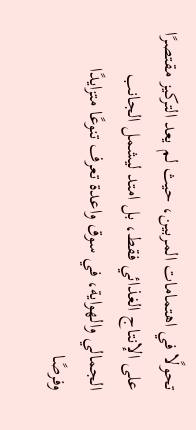تحولًا في اهتمامات المربين، حيث لم يعد التركيز مقتصرًا على الإنتاج الغذائي فقط، بل امتد ليشمل الجانب الجمالي والهواية، في سوق واعدة تعرف تنوعًا متزايدًا وفرصًا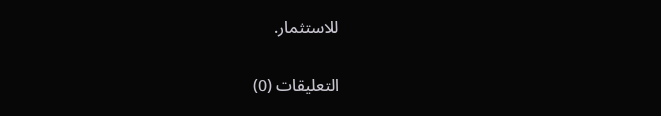للاستثمار.

التعليقات (0)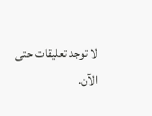لا توجد تعليقات حتى الآن.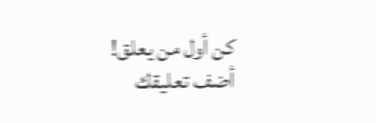كن أول من يعلق!
أضف تعليقك